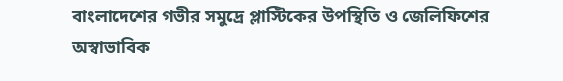বাংলাদেশের গভীর সমুদ্রে প্লাস্টিকের উপস্থিতি ও জেলিফিশের অস্বাভাবিক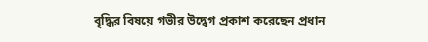বৃদ্ধির বিষয়ে গভীর উদ্বেগ প্রকাশ করেছেন প্রধান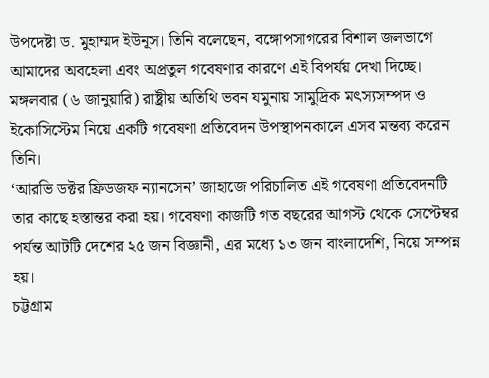উপদেষ্টা ড. মুহাম্মদ ইউনূস। তিনি বলেছেন, বঙ্গোপসাগরের বিশাল জলভাগে আমাদের অবহেলা এবং অপ্রতুল গবেষণার কারণে এই বিপর্যয় দেখা দিচ্ছে।
মঙ্গলবার (৬ জানুয়ারি) রাষ্ট্রীয় অতিথি ভবন যমুনায় সামুদ্রিক মৎস্যসম্পদ ও ইকোসিস্টেম নিয়ে একটি গবেষণা প্রতিবেদন উপস্থাপনকালে এসব মন্তব্য করেন তিনি।
‘আরভি ডক্টর ফ্রিডজফ ন্যানসেন’ জাহাজে পরিচালিত এই গবেষণা প্রতিবেদনটি তার কাছে হস্তান্তর করা হয়। গবেষণা কাজটি গত বছরের আগস্ট থেকে সেপ্টেম্বর পর্যন্ত আটটি দেশের ২৫ জন বিজ্ঞানী, এর মধ্যে ১৩ জন বাংলাদেশি, নিয়ে সম্পন্ন হয়।
চট্টগ্রাম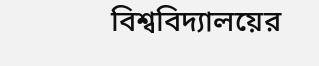বিশ্ববিদ্যালয়ের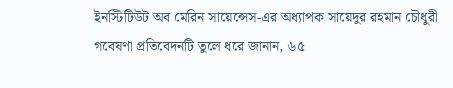ইনস্টিটিউট অব মেরিন সায়েন্সেস-এর অধ্যাপক সায়েদুর রহমান চৌধুরী গবেষণা প্রতিবেদনটি তুলে ধরে জানান, ৬৫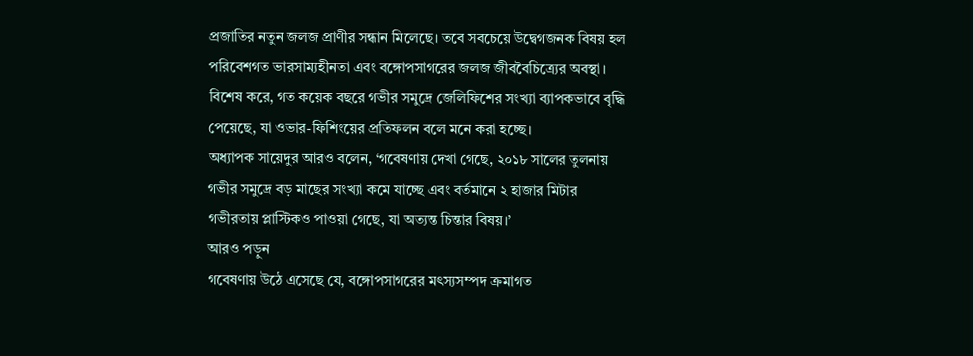প্রজাতির নতুন জলজ প্রাণীর সন্ধান মিলেছে। তবে সবচেয়ে উদ্বেগজনক বিষয় হল পরিবেশগত ভারসাম্যহীনতা এবং বঙ্গোপসাগরের জলজ জীববৈচিত্র্যের অবস্থা। বিশেষ করে, গত কয়েক বছরে গভীর সমুদ্রে জেলিফিশের সংখ্যা ব্যাপকভাবে বৃদ্ধি পেয়েছে, যা ওভার-ফিশিংয়ের প্রতিফলন বলে মনে করা হচ্ছে।
অধ্যাপক সায়েদুর আরও বলেন, ‘গবেষণায় দেখা গেছে, ২০১৮ সালের তুলনায় গভীর সমুদ্রে বড় মাছের সংখ্যা কমে যাচ্ছে এবং বর্তমানে ২ হাজার মিটার গভীরতায় প্লাস্টিকও পাওয়া গেছে, যা অত্যন্ত চিন্তার বিষয়।’
আরও পড়ুন
গবেষণায় উঠে এসেছে যে, বঙ্গোপসাগরের মৎস্যসম্পদ ক্রমাগত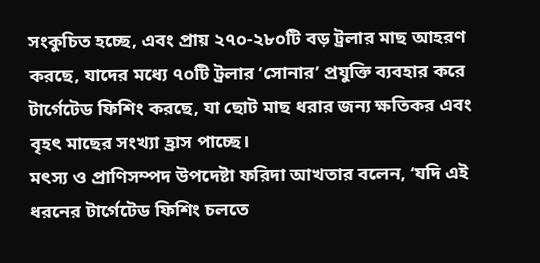সংকুচিত হচ্ছে, এবং প্রায় ২৭০-২৮০টি বড় ট্রলার মাছ আহরণ করছে, যাদের মধ্যে ৭০টি ট্রলার ‘সোনার’ প্রযুক্তি ব্যবহার করে টার্গেটেড ফিশিং করছে, যা ছোট মাছ ধরার জন্য ক্ষতিকর এবং বৃহৎ মাছের সংখ্যা হ্রাস পাচ্ছে।
মৎস্য ও প্রাণিসম্পদ উপদেষ্টা ফরিদা আখতার বলেন, ‘যদি এই ধরনের টার্গেটেড ফিশিং চলতে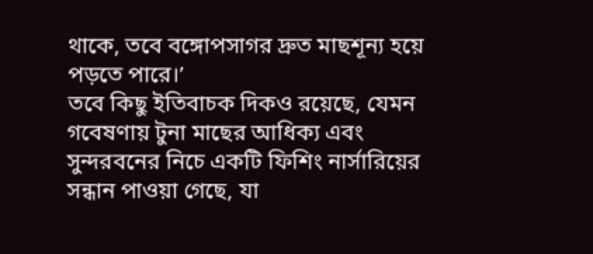থাকে, তবে বঙ্গোপসাগর দ্রুত মাছশূন্য হয়ে পড়তে পারে।’
তবে কিছু ইতিবাচক দিকও রয়েছে, যেমন গবেষণায় টুনা মাছের আধিক্য এবং সুন্দরবনের নিচে একটি ফিশিং নার্সারিয়ের সন্ধান পাওয়া গেছে, যা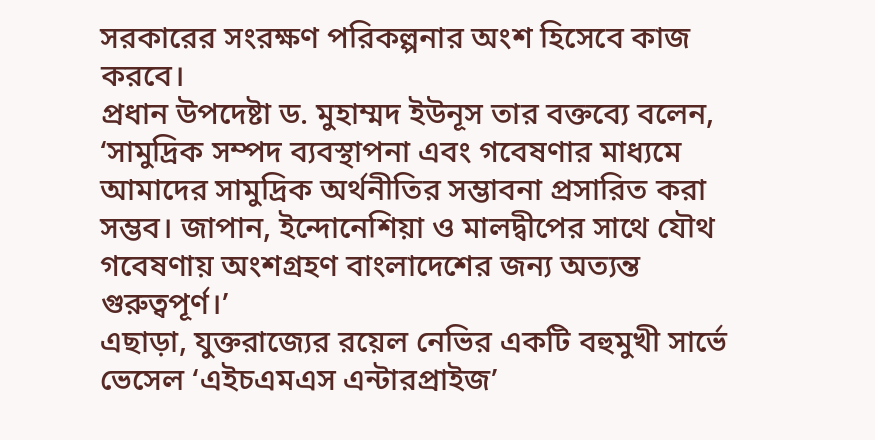সরকারের সংরক্ষণ পরিকল্পনার অংশ হিসেবে কাজ করবে।
প্রধান উপদেষ্টা ড. মুহাম্মদ ইউনূস তার বক্তব্যে বলেন, ‘সামুদ্রিক সম্পদ ব্যবস্থাপনা এবং গবেষণার মাধ্যমে আমাদের সামুদ্রিক অর্থনীতির সম্ভাবনা প্রসারিত করা সম্ভব। জাপান, ইন্দোনেশিয়া ও মালদ্বীপের সাথে যৌথ গবেষণায় অংশগ্রহণ বাংলাদেশের জন্য অত্যন্ত গুরুত্বপূর্ণ।’
এছাড়া, যুক্তরাজ্যের রয়েল নেভির একটি বহুমুখী সার্ভে ভেসেল ‘এইচএমএস এন্টারপ্রাইজ’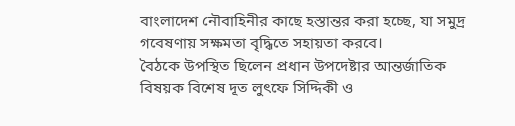বাংলাদেশ নৌবাহিনীর কাছে হস্তান্তর করা হচ্ছে, যা সমুদ্র গবেষণায় সক্ষমতা বৃদ্ধিতে সহায়তা করবে।
বৈঠকে উপস্থিত ছিলেন প্রধান উপদেষ্টার আন্তর্জাতিক বিষয়ক বিশেষ দূত লুৎফে সিদ্দিকী ও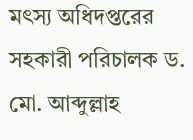মৎস্য অধিদপ্তরের সহকারী পরিচালক ড. মো. আব্দুল্লাহ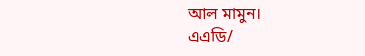আল মামুন।
এএডি/